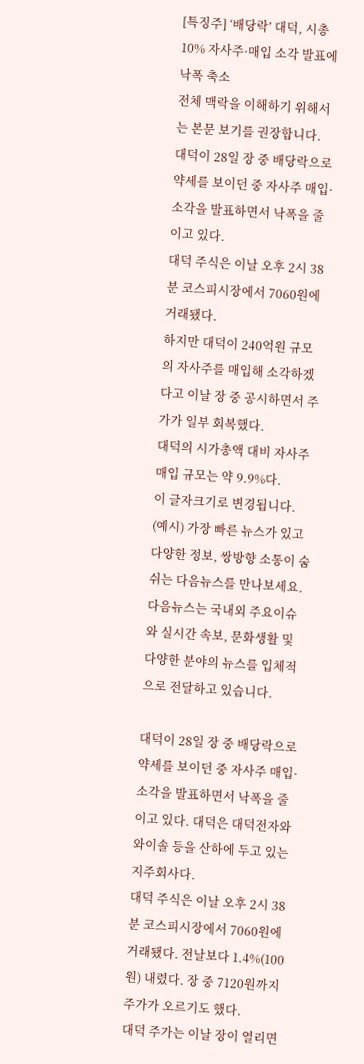[특징주] ‘배당락’ 대덕, 시총 10% 자사주·매입 소각 발표에 낙폭 축소
전체 맥락을 이해하기 위해서는 본문 보기를 권장합니다.
대덕이 28일 장 중 배당락으로 약세를 보이던 중 자사주 매입·소각을 발표하면서 낙폭을 줄이고 있다.
대덕 주식은 이날 오후 2시 38분 코스피시장에서 7060원에 거래됐다.
하지만 대덕이 240억원 규모의 자사주를 매입해 소각하겠다고 이날 장 중 공시하면서 주가가 일부 회복했다.
대덕의 시가총액 대비 자사주 매입 규모는 약 9.9%다.
이 글자크기로 변경됩니다.
(예시) 가장 빠른 뉴스가 있고 다양한 정보, 쌍방향 소통이 숨쉬는 다음뉴스를 만나보세요. 다음뉴스는 국내외 주요이슈와 실시간 속보, 문화생활 및 다양한 분야의 뉴스를 입체적으로 전달하고 있습니다.

대덕이 28일 장 중 배당락으로 약세를 보이던 중 자사주 매입·소각을 발표하면서 낙폭을 줄이고 있다. 대덕은 대덕전자와 와이솔 등을 산하에 두고 있는 지주회사다.
대덕 주식은 이날 오후 2시 38분 코스피시장에서 7060원에 거래됐다. 전날보다 1.4%(100원) 내렸다. 장 중 7120원까지 주가가 오르기도 했다.
대덕 주가는 이날 장이 열리면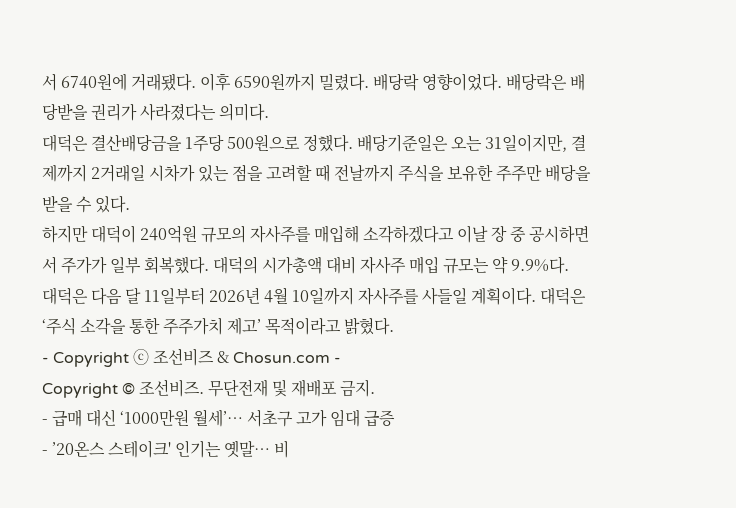서 6740원에 거래됐다. 이후 6590원까지 밀렸다. 배당락 영향이었다. 배당락은 배당받을 권리가 사라졌다는 의미다.
대덕은 결산배당금을 1주당 500원으로 정했다. 배당기준일은 오는 31일이지만, 결제까지 2거래일 시차가 있는 점을 고려할 때 전날까지 주식을 보유한 주주만 배당을 받을 수 있다.
하지만 대덕이 240억원 규모의 자사주를 매입해 소각하겠다고 이날 장 중 공시하면서 주가가 일부 회복했다. 대덕의 시가총액 대비 자사주 매입 규모는 약 9.9%다.
대덕은 다음 달 11일부터 2026년 4월 10일까지 자사주를 사들일 계획이다. 대덕은 ‘주식 소각을 통한 주주가치 제고’ 목적이라고 밝혔다.
- Copyright ⓒ 조선비즈 & Chosun.com -
Copyright © 조선비즈. 무단전재 및 재배포 금지.
- 급매 대신 ‘1000만원 월세’… 서초구 고가 임대 급증
- ’20온스 스테이크' 인기는 옛말… 비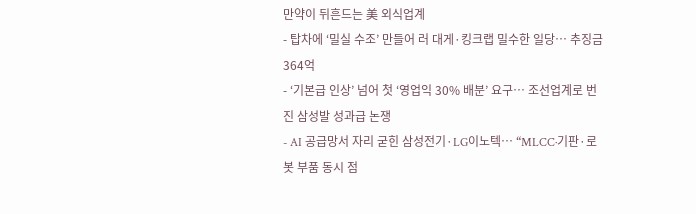만약이 뒤흔드는 美 외식업계
- 탑차에 ‘밀실 수조’ 만들어 러 대게·킹크랩 밀수한 일당… 추징금 364억
- ‘기본급 인상’ 넘어 첫 ‘영업익 30% 배분’ 요구… 조선업계로 번진 삼성발 성과급 논쟁
- AI 공급망서 자리 굳힌 삼성전기·LG이노텍… “MLCC·기판·로봇 부품 동시 점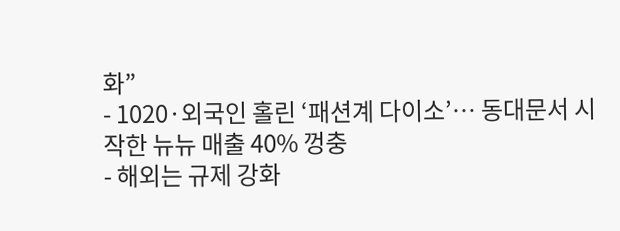화”
- 1020·외국인 홀린 ‘패션계 다이소’… 동대문서 시작한 뉴뉴 매출 40% 껑충
- 해외는 규제 강화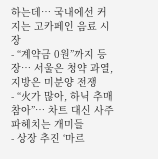하는데… 국내에선 커지는 고카페인 음료 시장
- “계약금 0원”까지 등장… 서울은 청약 과열, 지방은 미분양 전쟁
- “火가 많아, 하닉 추매 참아”… 차트 대신 사주 파헤치는 개미들
- 상장 추진 ‘마르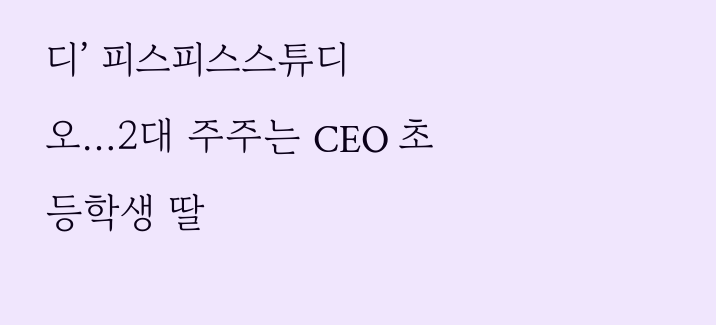디’ 피스피스스튜디오…2대 주주는 CEO 초등학생 딸